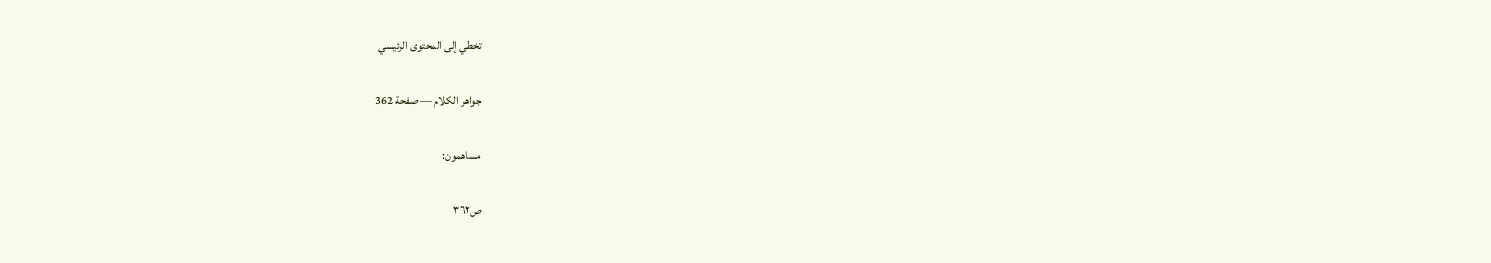تخطي إلى المحتوى الرئيسي

جواهر الكلام — صفحة 362

مساهمون:

ص٣٦٢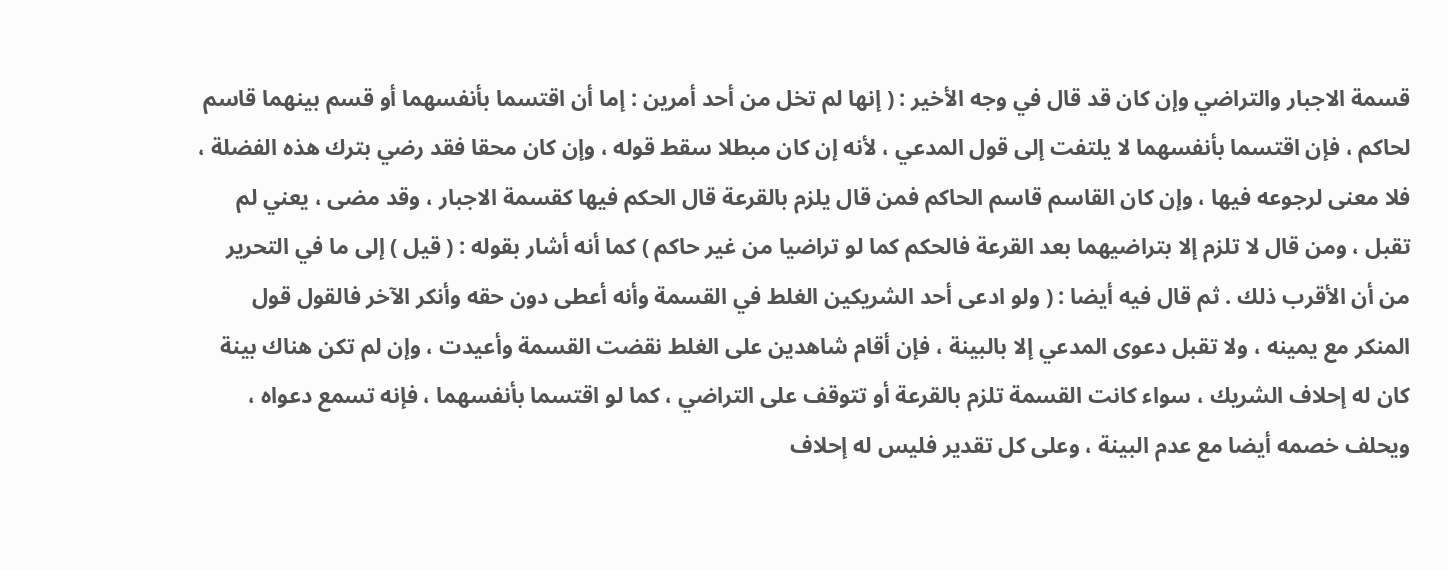قسمة الاجبار والتراضي وإن كان قد قال في وجه الأخير : ( إنها لم تخل من أحد أمرين : إما أن اقتسما بأنفسهما أو قسم بينهما قاسم لحاكم ، فإن اقتسما بأنفسهما لا يلتفت إلى قول المدعي ، لأنه إن كان مبطلا سقط قوله ، وإن كان محقا فقد رضي بترك هذه الفضلة ، فلا معنى لرجوعه فيها ، وإن كان القاسم قاسم الحاكم فمن قال يلزم بالقرعة قال الحكم فيها كقسمة الاجبار ، وقد مضى ، يعني لم تقبل ، ومن قال لا تلزم إلا بتراضيهما بعد القرعة فالحكم كما لو تراضيا من غير حاكم ) كما أنه أشار بقوله : ( قيل ) إلى ما في التحرير من أن الأقرب ذلك . ثم قال فيه أيضا : ( ولو ادعى أحد الشريكين الغلط في القسمة وأنه أعطى دون حقه وأنكر الآخر فالقول قول المنكر مع يمينه ، ولا تقبل دعوى المدعي إلا بالبينة ، فإن أقام شاهدين على الغلط نقضت القسمة وأعيدت ، وإن لم تكن هناك بينة كان له إحلاف الشريك ، سواء كانت القسمة تلزم بالقرعة أو تتوقف على التراضي ، كما لو اقتسما بأنفسهما ، فإنه تسمع دعواه ، ويحلف خصمه أيضا مع عدم البينة ، وعلى كل تقدير فليس له إحلاف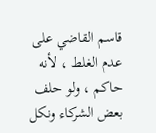قاسم القاضي على عدم الغلط ، لأنه حاكم ، ولو حلف بعض الشركاء ونكل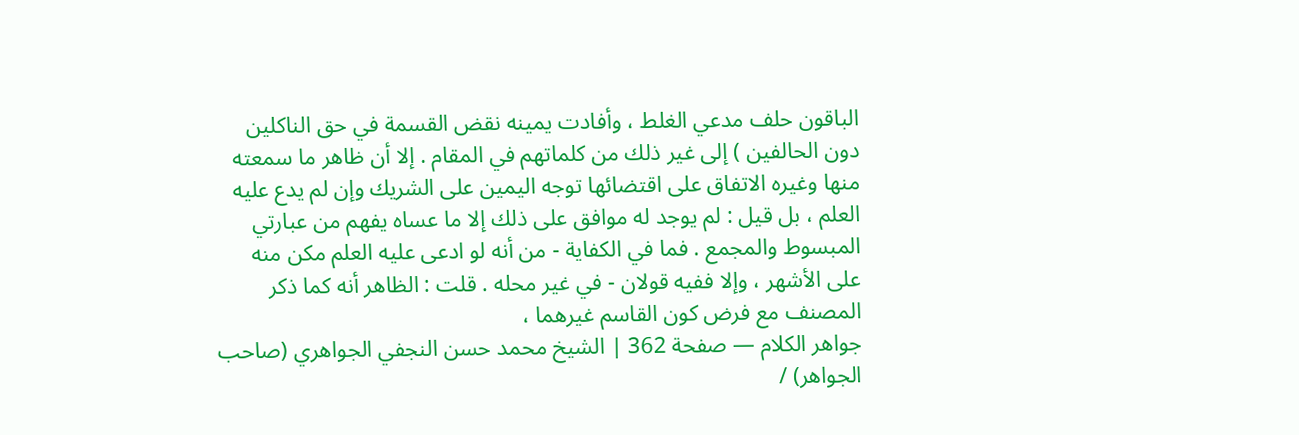الباقون حلف مدعي الغلط ، وأفادت يمينه نقض القسمة في حق الناكلين دون الحالفين ) إلى غير ذلك من كلماتهم في المقام . إلا أن ظاهر ما سمعته منها وغيره الاتفاق على اقتضائها توجه اليمين على الشريك وإن لم يدع عليه العلم ، بل قيل : لم يوجد له موافق على ذلك إلا ما عساه يفهم من عبارتي المبسوط والمجمع . فما في الكفاية - من أنه لو ادعى عليه العلم مكن منه على الأشهر ، وإلا ففيه قولان - في غير محله . قلت : الظاهر أنه كما ذكر المصنف مع فرض كون القاسم غيرهما ،
جواهر الكلام — صفحة 362 | الشيخ محمد حسن النجفي الجواهري (صاحب الجواهر) /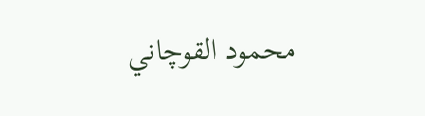محمود القوچاني